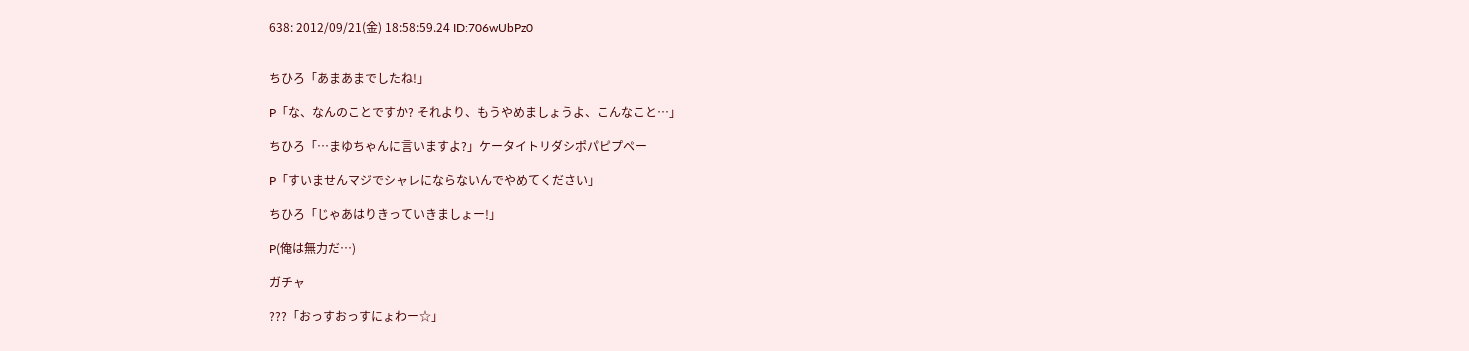638: 2012/09/21(金) 18:58:59.24 ID:706wUbPz0


ちひろ「あまあまでしたね!」

P「な、なんのことですか? それより、もうやめましょうよ、こんなこと…」

ちひろ「…まゆちゃんに言いますよ?」ケータイトリダシポパピプペー

P「すいませんマジでシャレにならないんでやめてください」

ちひろ「じゃあはりきっていきましょー!」

P(俺は無力だ…)

ガチャ

???「おっすおっすにょわー☆」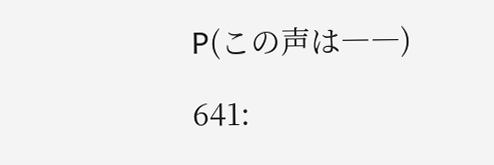P(この声は――)

641: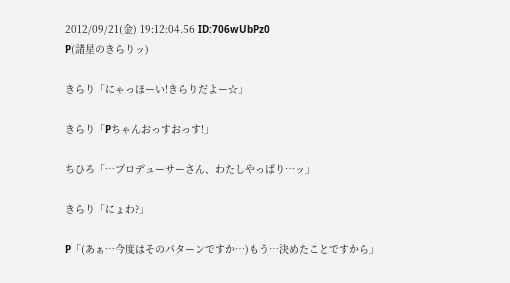2012/09/21(金) 19:12:04.56 ID:706wUbPz0
P(諸星のきらりッ)

きらり「にゃっほーい!きらりだよー☆」

きらり「Pちゃんおっすおっす!」

ちひろ「…プロデューサーさん、わたしやっぱり…ッ」

きらり「にょわ?」

P「(あぁ…今度はそのパターンですか…)もう…決めたことですから」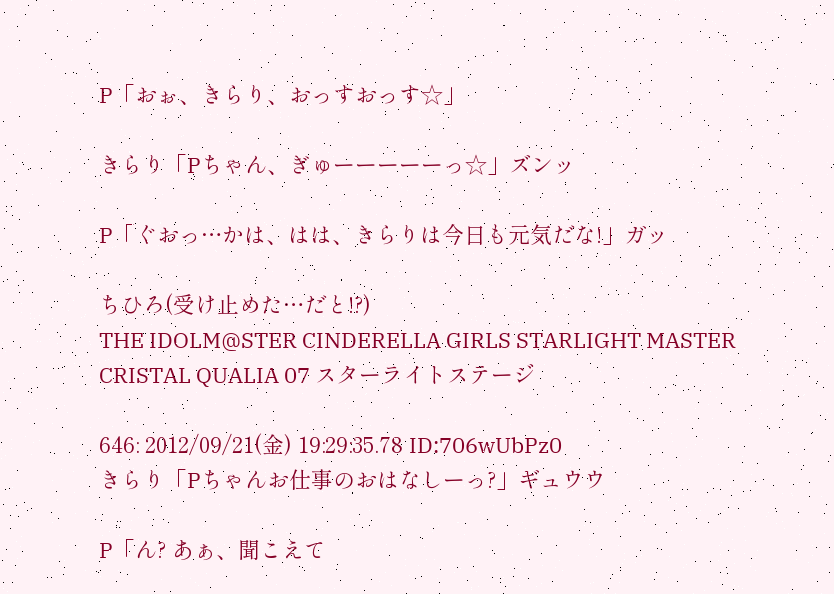P「おぉ、きらり、おっすおっす☆」

きらり「Pちゃん、ぎゅーーーーーっ☆」ズンッ

P「ぐおっ…かは、はは、きらりは今日も元気だな!」ガッ

ちひろ(受け止めた…だと!?)
THE IDOLM@STER CINDERELLA GIRLS STARLIGHT MASTER CRISTAL QUALIA 07 スターライトステージ

646: 2012/09/21(金) 19:29:35.78 ID:706wUbPz0
きらり「Pちゃんお仕事のおはなしーっ?」ギュウウ

P「ん? あぁ、聞こえて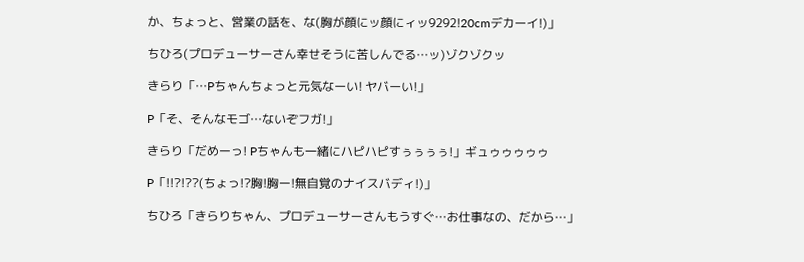か、ちょっと、営業の話を、な(胸が顔にッ顔にィッ9292!20cmデカーイ!)」

ちひろ(プロデューサーさん幸せそうに苦しんでる…ッ)ゾクゾクッ

きらり「…Pちゃんちょっと元気なーい! ヤバーい!」

P「そ、そんなモゴ…ないぞフガ!」

きらり「だめーっ! Pちゃんも一緒にハピハピすぅぅぅぅ!」ギュゥゥゥゥゥ

P「!!?!??(ちょっ!?胸!胸ー!無自覚のナイスバディ!)」

ちひろ「きらりちゃん、プロデューサーさんもうすぐ…お仕事なの、だから…」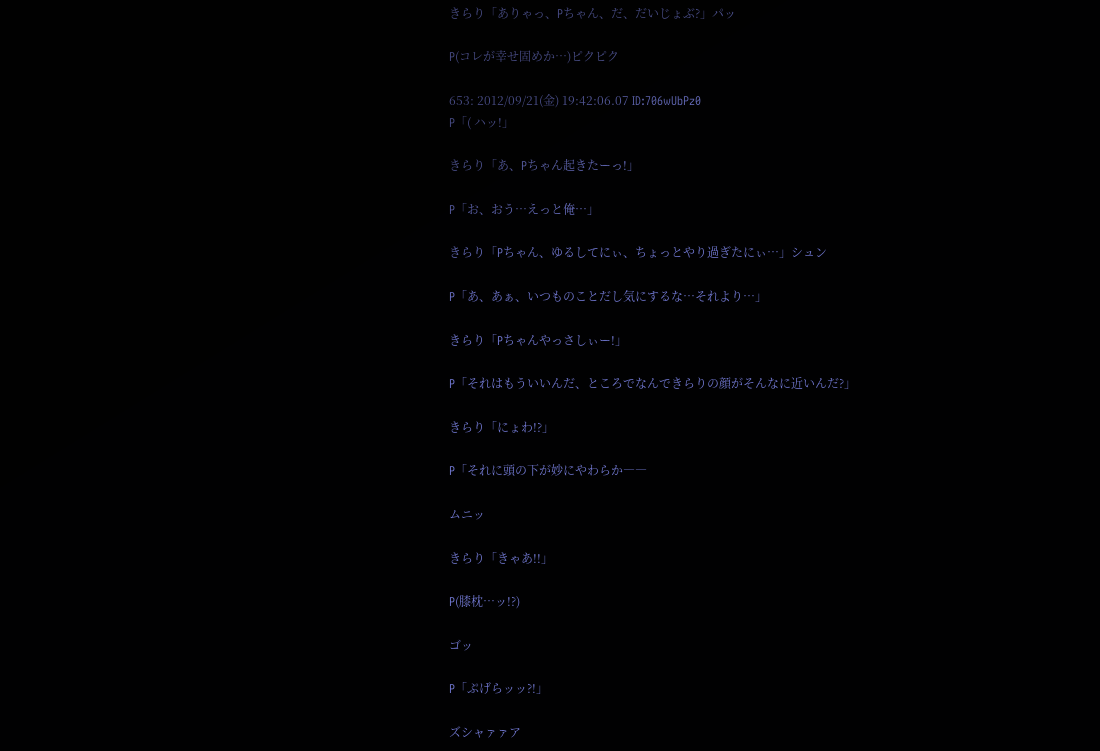きらり「ありゃっ、Pちゃん、だ、だいじょぶ?」パッ

P(コレが幸せ固めか…)ピクピク

653: 2012/09/21(金) 19:42:06.07 ID:706wUbPz0
P「( ハッ!」

きらり「あ、Pちゃん起きたーっ!」

P「お、おう…えっと俺…」

きらり「Pちゃん、ゆるしてにぃ、ちょっとやり過ぎたにぃ…」シュン

P「あ、あぁ、いつものことだし気にするな…それより…」

きらり「Pちゃんやっさしぃー!」

P「それはもういいんだ、ところでなんできらりの顔がそんなに近いんだ?」

きらり「にょわ!?」

P「それに頭の下が妙にやわらか――

ムニッ

きらり「きゃあ!!」

P(膝枕…ッ!?)

ゴッ

P「ぷげらッッ?!」

ズシャァァア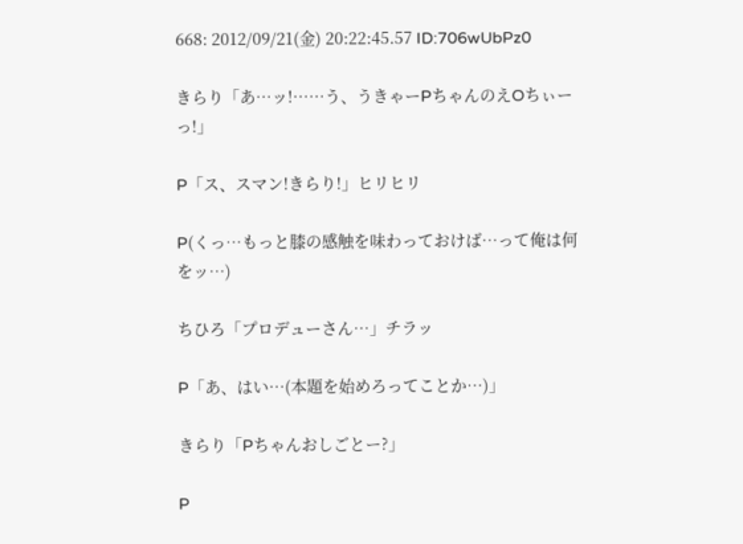668: 2012/09/21(金) 20:22:45.57 ID:706wUbPz0

きらり「あ…ッ!……う、うきゃーPちゃんのえOちぃーっ!」

P「ス、スマン!きらり!」ヒリヒリ

P(くっ…もっと膝の感触を味わっておけば…って俺は何をッ…)

ちひろ「プロデューさん…」チラッ

P「あ、はい…(本題を始めろってことか…)」

きらり「Pちゃんおしごとー?」

P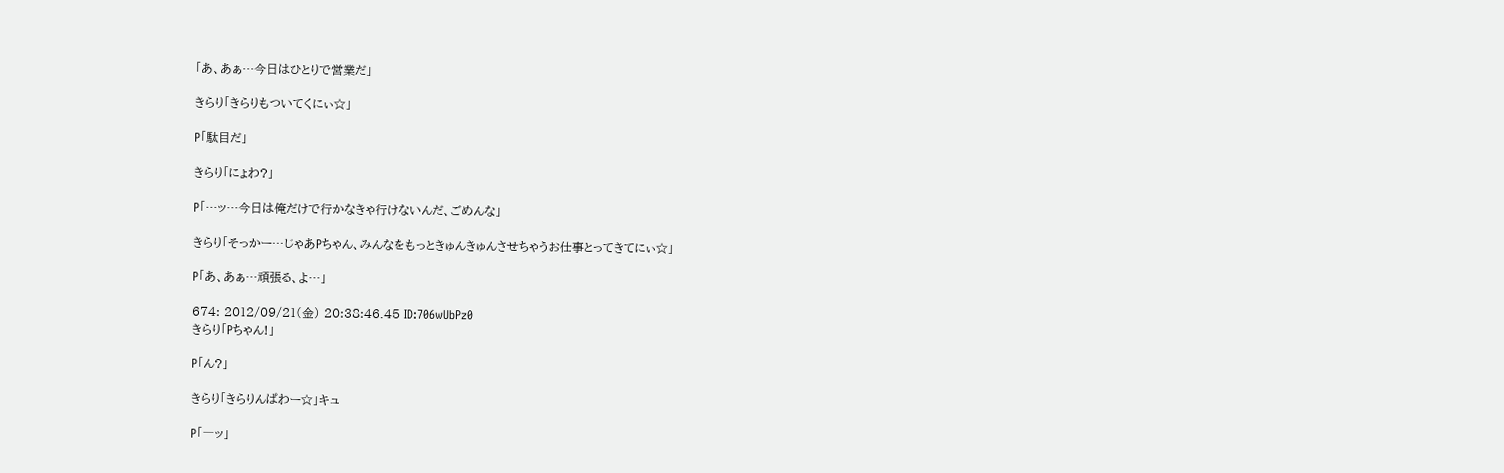「あ、あぁ…今日はひとりで営業だ」

きらり「きらりもついてくにぃ☆」

P「駄目だ」

きらり「にょわ?」

P「…ッ…今日は俺だけで行かなきゃ行けないんだ、ごめんな」

きらり「そっかー…じゃあPちゃん、みんなをもっときゅんきゅんさせちゃうお仕事とってきてにぃ☆」

P「あ、あぁ…頑張る、よ…」

674: 2012/09/21(金) 20:38:46.45 ID:706wUbPz0
きらり「Pちゃん!」

P「ん?」

きらり「きらりんぱわー☆」キュ

P「―ッ」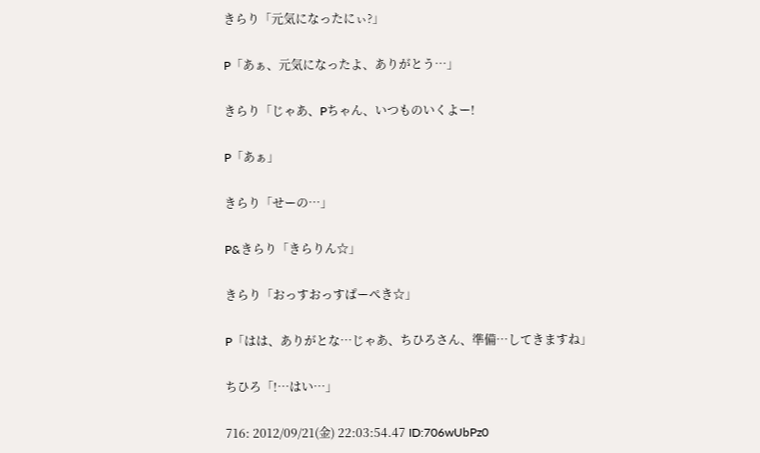きらり「元気になったにぃ?」

P「あぁ、元気になったよ、ありがとう…」

きらり「じゃあ、Pちゃん、いつものいくよー!

P「あぁ」

きらり「せーの…」

P&きらり「きらりん☆」

きらり「おっすおっすぱーぺき☆」

P「はは、ありがとな…じゃあ、ちひろさん、準備…してきますね」

ちひろ「!…はい…」

716: 2012/09/21(金) 22:03:54.47 ID:706wUbPz0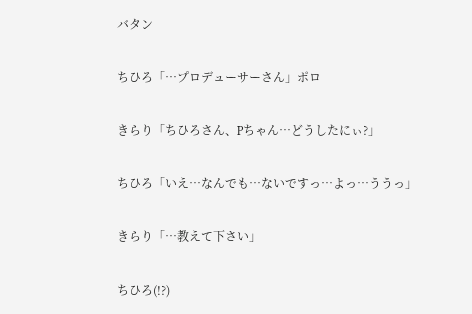バタン

ちひろ「…プロデューサーさん」ポロ

きらり「ちひろさん、Pちゃん…どうしたにぃ?」

ちひろ「いえ…なんでも…ないですっ…よっ…ううっ」

きらり「…教えて下さい」

ちひろ(!?)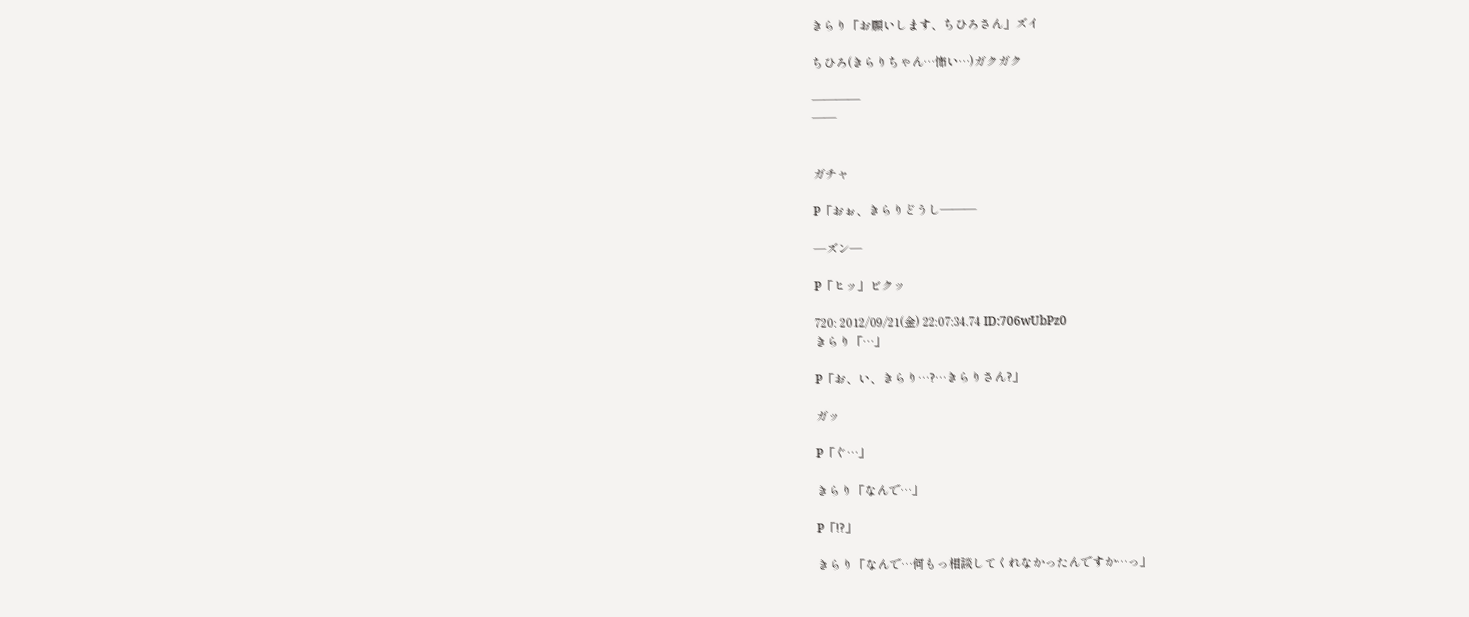きらり「お願いします、ちひろさん」ズイ

ちひろ(きらりちゃん…怖い…)ガクガク

――――
――


ガチャ

P「おぉ、きらりどうし―――

―ズン―

P「ヒッ」ビクッ

720: 2012/09/21(金) 22:07:34.74 ID:706wUbPz0
きらり「…」

P「お、い、きらり…?…きらりさん?」

ガッ

P「ぐ…」

きらり「なんで…」

P「!?」

きらり「なんで…何もっ相談してくれなかったんですか…っ」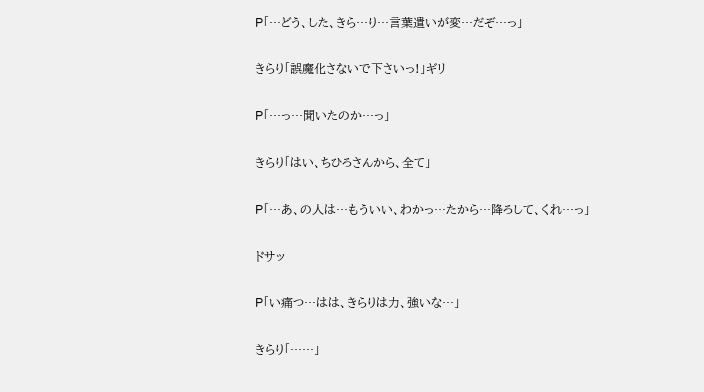P「…どう、した、きら…り…言葉遣いが変…だぞ…っ」

きらり「誤魔化さないで下さいっ!」ギリ

P「…っ…聞いたのか…っ」

きらり「はい、ちひろさんから、全て」

P「…あ、の人は…もういい、わかっ…たから…降ろして、くれ…っ」

ドサッ

P「い痛つ…はは、きらりは力、強いな…」

きらり「……」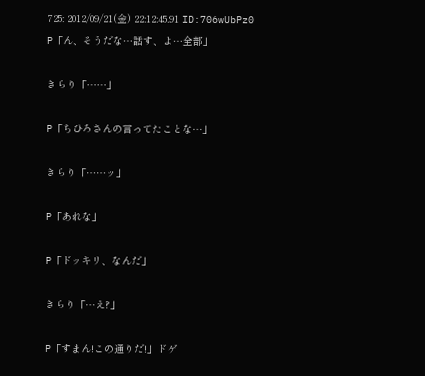725: 2012/09/21(金) 22:12:45.91 ID:706wUbPz0
P「ん、そうだな…話す、よ…全部」

きらり「……」

P「ちひろさんの言ってたことな…」

きらり「……ッ」

P「あれな」

P「ドッキリ、なんだ」

きらり「…え?」

P「すまん!この通りだ!」ドゲ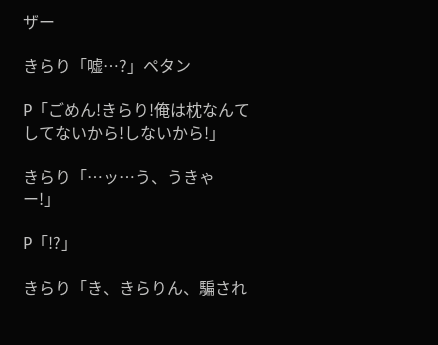ザー

きらり「嘘…?」ペタン

P「ごめん!きらり!俺は枕なんてしてないから!しないから!」

きらり「…ッ…う、うきゃー!」

P「!?」

きらり「き、きらりん、騙され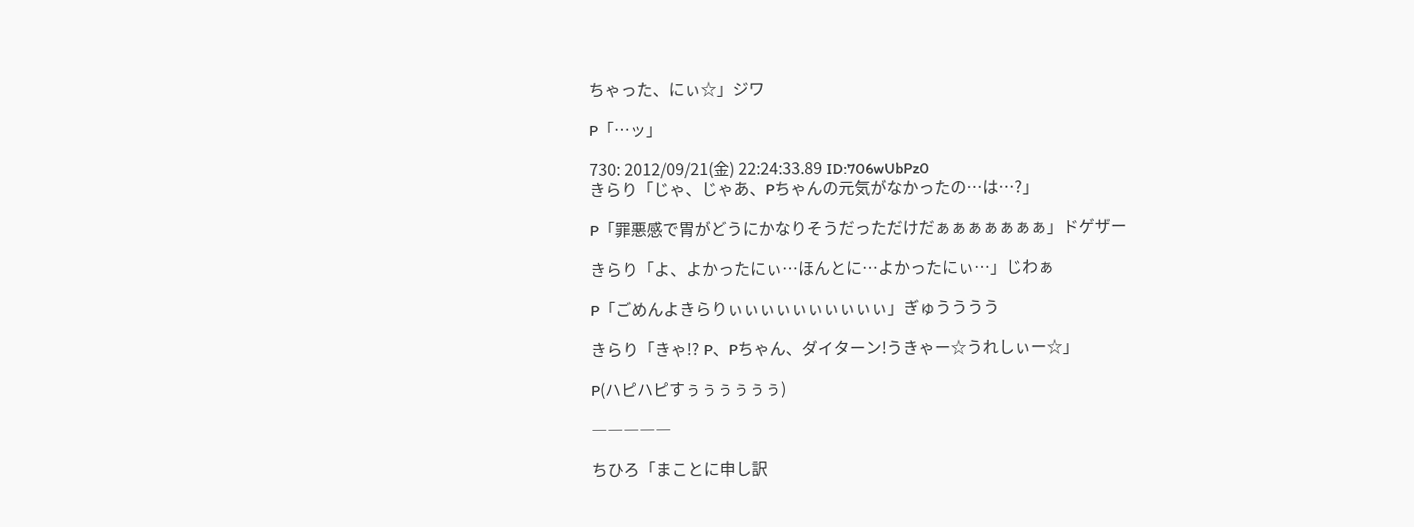ちゃった、にぃ☆」ジワ

P「…ッ」

730: 2012/09/21(金) 22:24:33.89 ID:706wUbPz0
きらり「じゃ、じゃあ、Pちゃんの元気がなかったの…は…?」

P「罪悪感で胃がどうにかなりそうだっただけだぁぁぁぁぁぁぁ」ドゲザー

きらり「よ、よかったにぃ…ほんとに…よかったにぃ…」じわぁ

P「ごめんよきらりぃぃぃぃぃぃぃぃぃぃ」ぎゅうううう

きらり「きゃ!? P、Pちゃん、ダイターン!うきゃー☆うれしぃー☆」

P(ハピハピすぅぅぅぅぅぅ)

―――――

ちひろ「まことに申し訳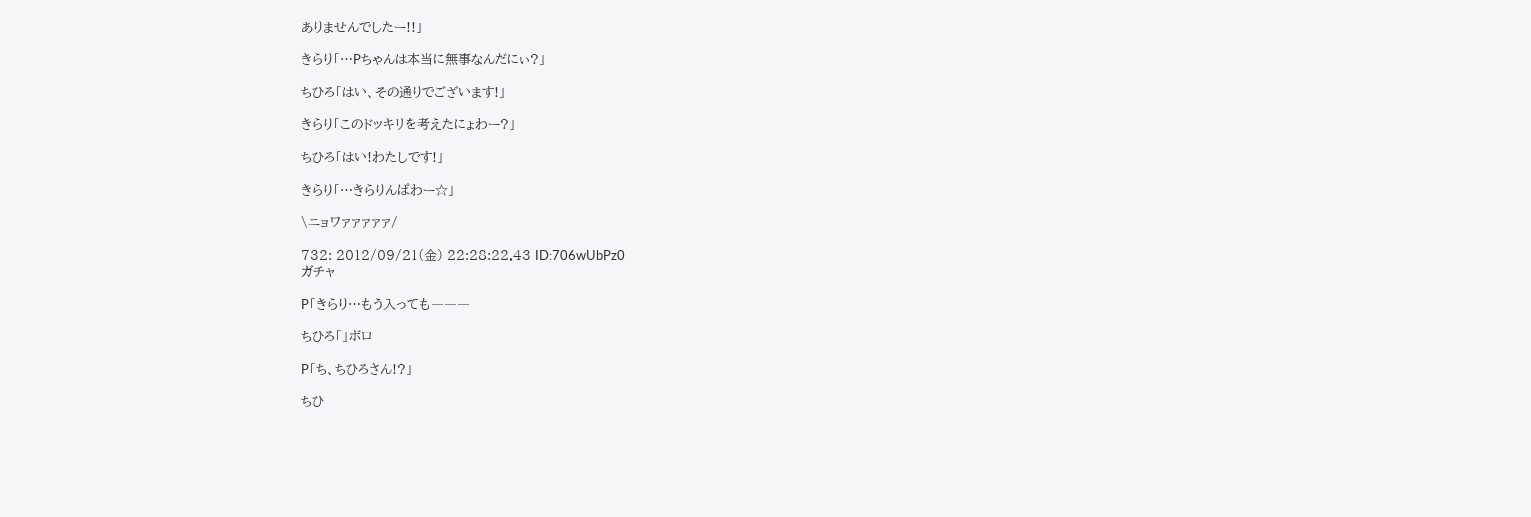ありませんでしたー!!」

きらり「…Pちゃんは本当に無事なんだにぃ?」

ちひろ「はい、その通りでございます!」

きらり「このドッキリを考えたにょわー?」

ちひろ「はい!わたしです!」

きらり「…きらりんぱわー☆」

\ニョワァァァァァ/

732: 2012/09/21(金) 22:28:22.43 ID:706wUbPz0
ガチャ

P「きらり…もう入っても―――

ちひろ「」ボロ

P「ち、ちひろさん!?」

ちひ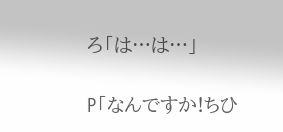ろ「は…は…」

P「なんですか!ちひ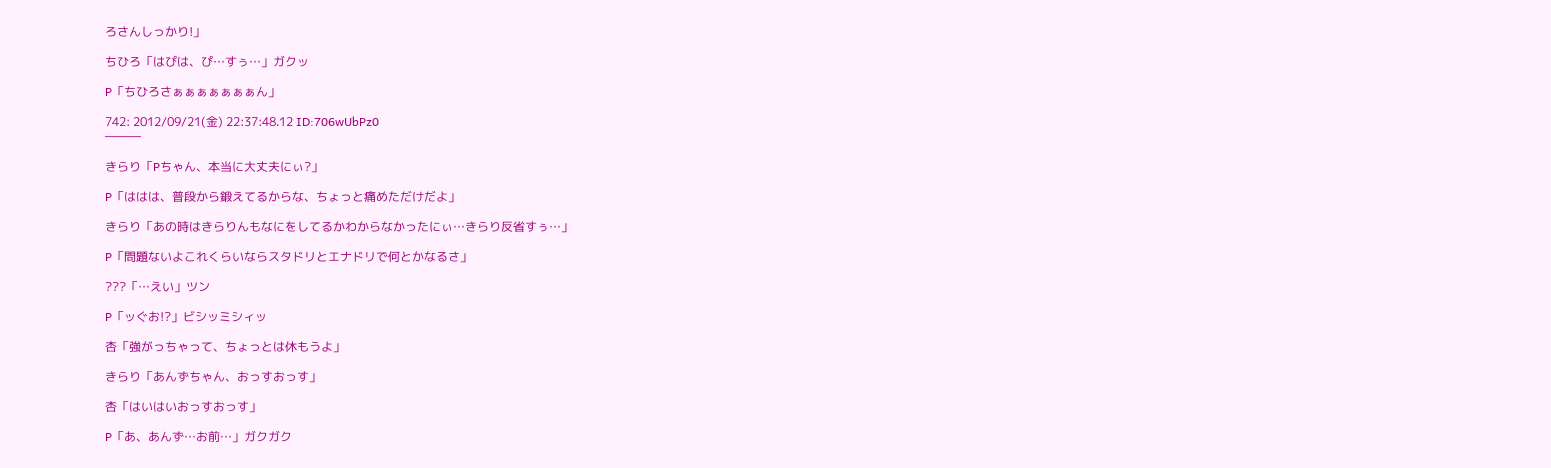ろさんしっかり!」

ちひろ「はぴは、ぴ…すぅ…」ガクッ

P「ちひろさぁぁぁぁぁぁぁん」

742: 2012/09/21(金) 22:37:48.12 ID:706wUbPz0
―――

きらり「Pちゃん、本当に大丈夫にぃ?」

P「ははは、普段から鍛えてるからな、ちょっと痛めただけだよ」

きらり「あの時はきらりんもなにをしてるかわからなかったにぃ…きらり反省すぅ…」

P「問題ないよこれくらいならスタドリとエナドリで何とかなるさ」

???「…えい」ツン

P「ッぐお!?」ビシッミシィッ

杏「強がっちゃって、ちょっとは休もうよ」

きらり「あんずちゃん、おっすおっす」

杏「はいはいおっすおっす」

P「あ、あんず…お前…」ガクガク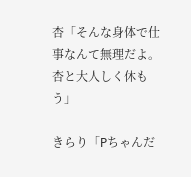杏「そんな身体で仕事なんて無理だよ。杏と大人しく休もう」

きらり「Pちゃんだ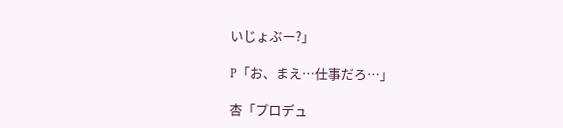いじょぶー?」

P「お、まえ…仕事だろ…」

杏「プロデュ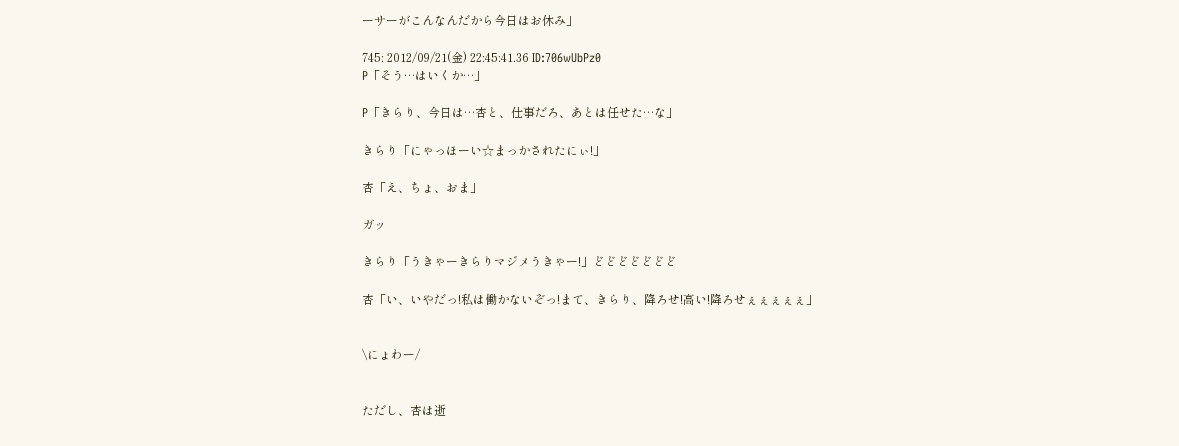ーサーがこんなんだから今日はお休み」

745: 2012/09/21(金) 22:45:41.36 ID:706wUbPz0
P「そう…はいくか…」

P「きらり、今日は…杏と、仕事だろ、あとは任せた…な」

きらり「にゃっほーい☆まっかされたにぃ!」

杏「え、ちょ、おま」

ガッ

きらり「うきゃーきらりマジメうきゃー!」どどどどどどど

杏「い、いやだっ!私は働かないぞっ!まて、きらり、降ろせ!高い!降ろせぇぇぇぇぇ」


\にょわー/


ただし、杏は逝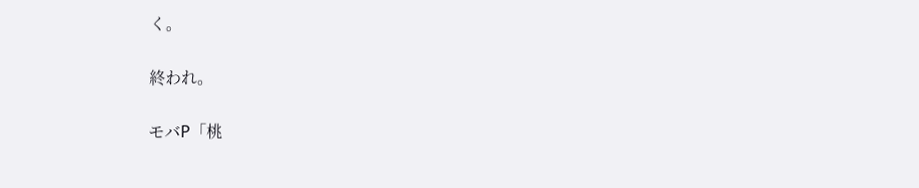く。

終われ。

モバP「桃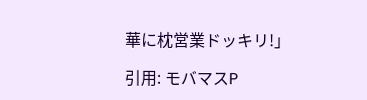華に枕営業ドッキリ!」

引用: モバマスP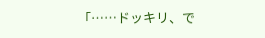「……ドッキリ、で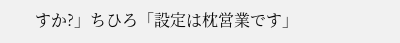すか?」ちひろ「設定は枕営業です」